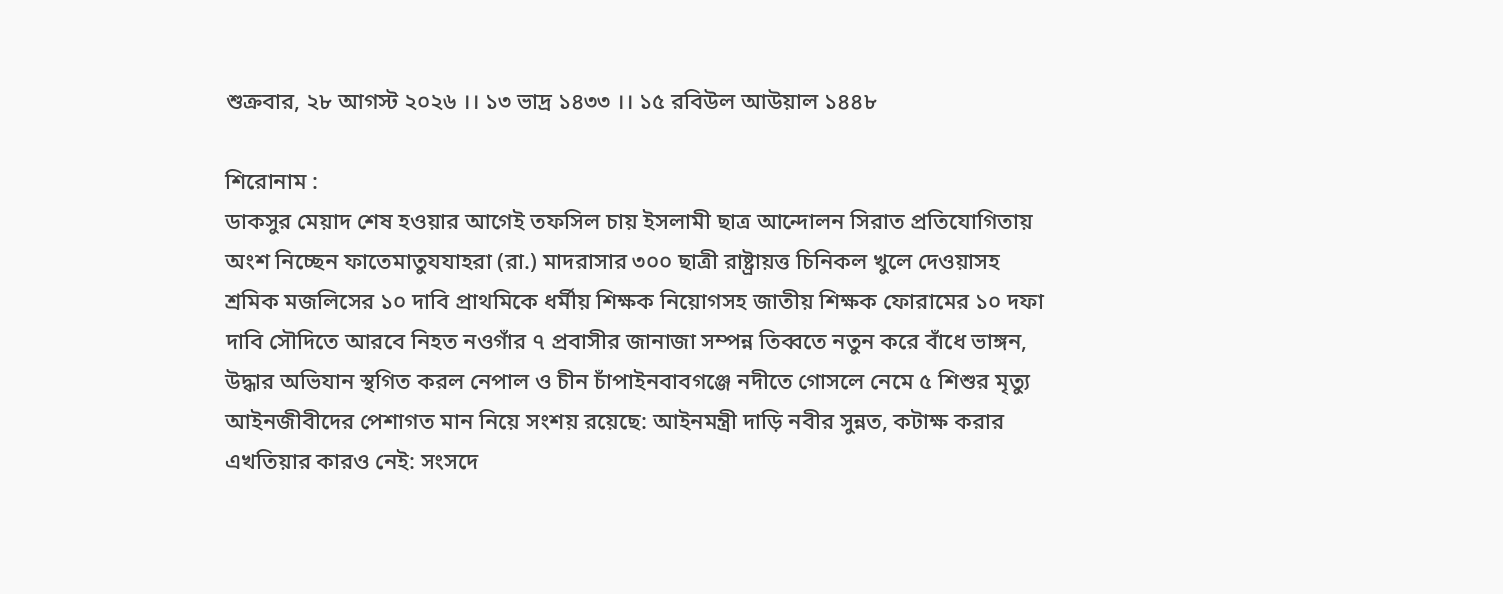শুক্রবার, ২৮ আগস্ট ২০২৬ ।। ১৩ ভাদ্র ১৪৩৩ ।। ১৫ রবিউল আউয়াল ১৪৪৮

শিরোনাম :
ডাকসুর মেয়াদ শেষ হওয়ার আগেই তফসিল চায় ইসলামী ছাত্র আন্দোলন সিরাত প্রতিযোগিতায় অংশ নিচ্ছেন ফাতেমাতুযযাহরা (রা.) মাদরাসার ৩০০ ছাত্রী রাষ্ট্রায়ত্ত চিনিকল খুলে দেওয়াসহ শ্রমিক মজলিসের ১০ দাবি প্রাথমিকে ধর্মীয় শিক্ষক নিয়োগসহ জাতীয় শিক্ষক ফোরামের ১০ দফা দাবি সৌদিতে আরবে নিহত নওগাঁর ৭ প্রবাসীর জানাজা সম্পন্ন তিব্বতে নতুন করে বাঁধে ভাঙ্গন, উদ্ধার অভিযান স্থগিত করল নেপাল ও চীন চাঁপাইনবাবগঞ্জে নদীতে গোসলে নেমে ৫ শিশুর মৃত্যু আইনজীবীদের পেশাগত মান নিয়ে সংশয় রয়েছে: আইনমন্ত্রী দাড়ি নবীর সুন্নত, কটাক্ষ করার এখতিয়ার কারও নেই: সংসদে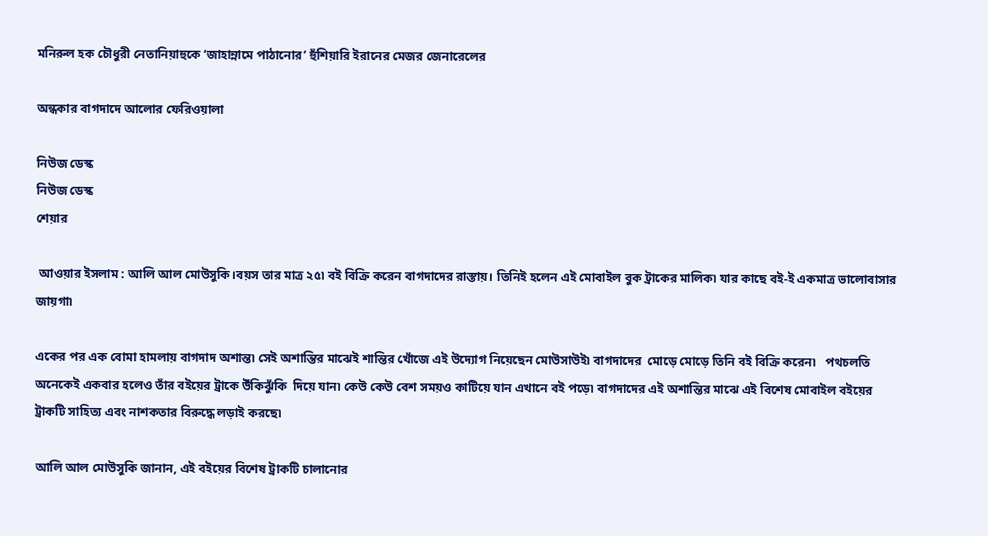মনিরুল হক চৌধুরী নেতানিয়াহুকে ‘জাহান্নামে পাঠানোর’ হুঁশিয়ারি ইরানের মেজর জেনারেলের

অন্ধকার বাগদাদে আলোর ফেরিওয়ালা

নিউজ ডেস্ক
নিউজ ডেস্ক
শেয়ার

 আওয়ার ইসলাম : আলি আল মোউসুকি।বয়স তার মাত্র ২৫৷ বই বিক্রি করেন বাগদাদের রাস্তায়। তিনিই হলেন এই মোবাইল বুক ট্রাকের মালিক৷ যার কাছে বই-ই একমাত্র ভালোবাসার জায়গা৷

একের পর এক বোমা হামলায় বাগদাদ অশান্ত৷ সেই অশান্তির মাঝেই শান্তির খোঁজে এই উদ্যোগ নিয়েছেন মোউসাউই৷ বাগদাদের  মোড়ে মোড়ে তিনি বই বিক্রি করেন৷   পথচলতি অনেকেই একবার হলেও তাঁর বইয়ের ট্রাকে উঁকিঝুঁকি  দিয়ে যান৷ কেউ কেউ বেশ সময়ও কাটিয়ে যান এখানে বই পড়ে৷ বাগদাদের এই অশান্তির মাঝে এই বিশেষ মোবাইল বইয়ের ট্রাকটি সাহিত্য এবং নাশকতার বিরুদ্ধে লড়াই করছে৷

আলি আল মোউসুকি জানান, এই বইয়ের বিশেষ ট্রাকটি চালানোর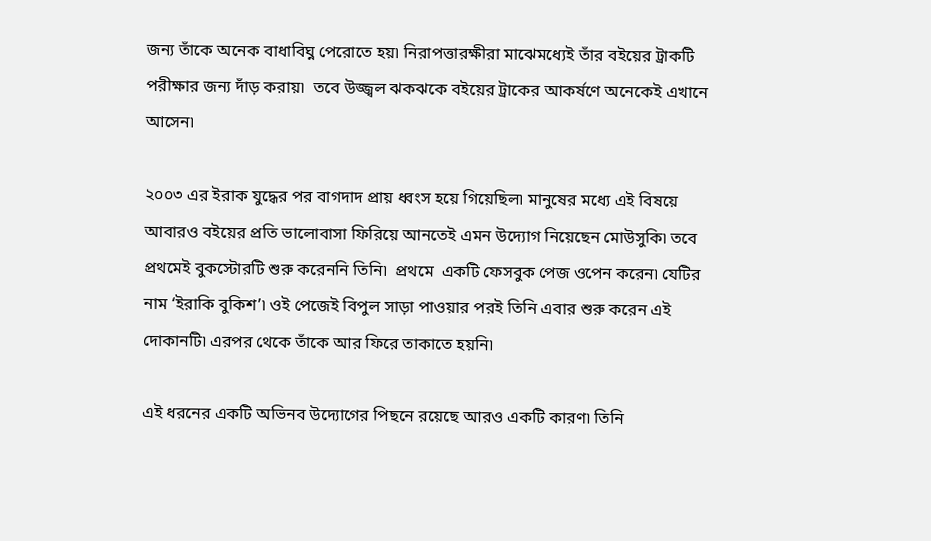জন্য তাঁকে অনেক বাধাবিঘ্ন পেরোতে হয়৷ নিরাপত্তারক্ষীরা মাঝেমধ্যেই তাঁর বইয়ের ট্রাকটি পরীক্ষার জন্য দাঁড় করায়৷  তবে উজ্জ্বল ঝকঝকে বইয়ের ট্রাকের আকর্ষণে অনেকেই এখানে আসেন৷

২০০৩ এর ইরাক যুদ্ধের পর বাগদাদ প্রায় ধ্বংস হয়ে গিয়েছিল৷ মানুষের মধ্যে এই বিষয়ে আবারও বইয়ের প্রতি ভালোবাসা ফিরিয়ে আনতেই এমন উদ্যোগ নিয়েছেন মোউসুকি৷ তবে প্রথমেই বুকস্টোরটি শুরু করেননি তিনি৷  প্রথমে  একটি ফেসবুক পেজ ওপেন করেন৷ যেটির নাম ‘ইরাকি বুকিশ’৷ ওই পেজেই বিপুল সাড়া পাওয়ার পরই তিনি এবার শুরু করেন এই দোকানটি৷ এরপর থেকে তাঁকে আর ফিরে তাকাতে হয়নি৷

এই ধরনের একটি অভিনব উদ্যোগের পিছনে রয়েছে আরও একটি কারণ৷ তিনি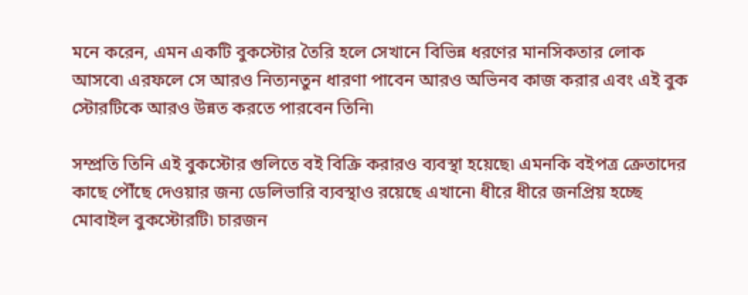মনে করেন, এমন একটি বুকস্টোর তৈরি হলে সেখানে বিভিন্ন ধরণের মানসিকতার লোক আসবে৷ এরফলে সে আরও নিত্যনতুন ধারণা পাবেন আরও অভিনব কাজ করার এবং এই বুক স্টোরটিকে আরও উন্নত করতে পারবেন তিনি৷

সম্প্রতি তিনি এই বুকস্টোর গুলিতে বই বিক্রি করারও ব্যবস্থা হয়েছে৷ এমনকি বইপত্র ক্রেতাদের কাছে পৌঁছে দেওয়ার জন্য ডেলিভারি ব্যবস্থাও রয়েছে এখানে৷ ধীরে ধীরে জনপ্রিয় হচ্ছে মোবাইল বুকস্টোরটি৷ চারজন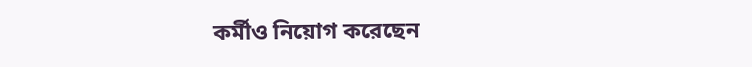কর্মীও নিয়োগ করেছেন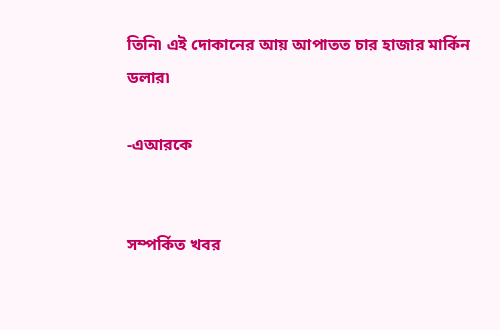তিনি৷ এই দোকানের আয় আপাতত চার হাজার মার্কিন ডলার৷

-এআরকে


সম্পর্কিত খবর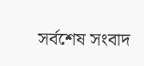সর্বশেষ সংবাদ